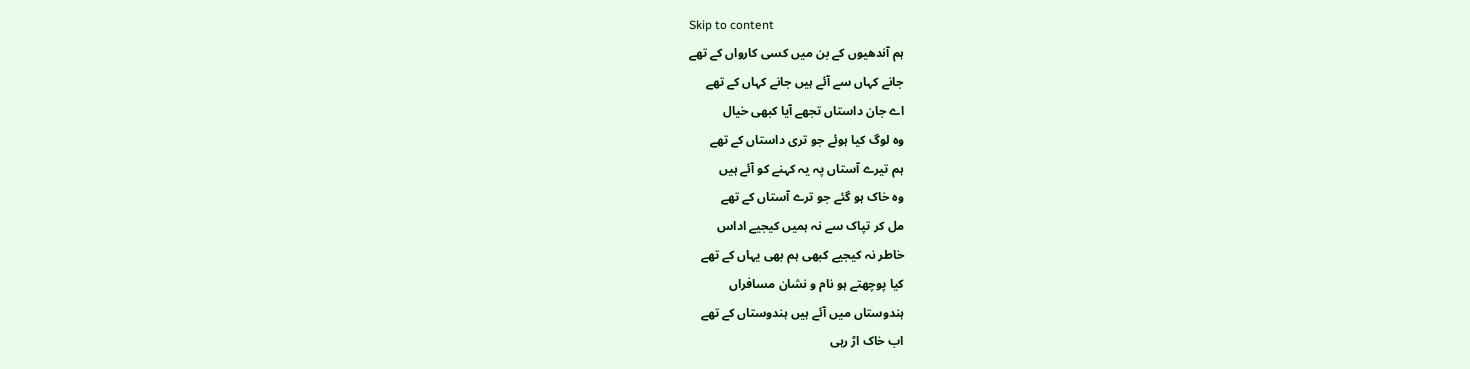Skip to content
ہم آندھیوں کے بن میں کسی کارواں کے تھے
جانے کہاں سے آئے ہیں جانے کہاں کے تھے
اے جان داستاں تجھے آیا کبھی خیال
وہ لوگ کیا ہوئے جو تری داستاں کے تھے
ہم تیرے آستاں پہ یہ کہنے کو آئے ہیں
وہ خاک ہو گئے جو ترے آستاں کے تھے
مل کر تپاک سے نہ ہمیں کیجیے اداس
خاطر نہ کیجیے کبھی ہم بھی یہاں کے تھے
کیا پوچھتے ہو نام و نشان مسافراں
ہندوستاں میں آئے ہیں ہندوستاں کے تھے
اب خاک اڑ رہی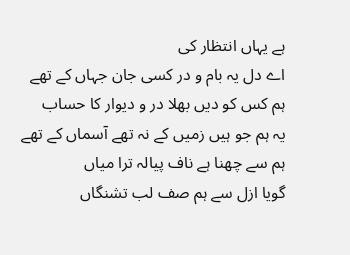ہے یہاں انتظار کی
اے دل یہ بام و در کسی جان جہاں کے تھے
ہم کس کو دیں بھلا در و دیوار کا حساب
یہ ہم جو ہیں زمیں کے نہ تھے آسماں کے تھے
ہم سے چھنا ہے ناف پیالہ ترا میاں
گویا ازل سے ہم صف لب تشنگاں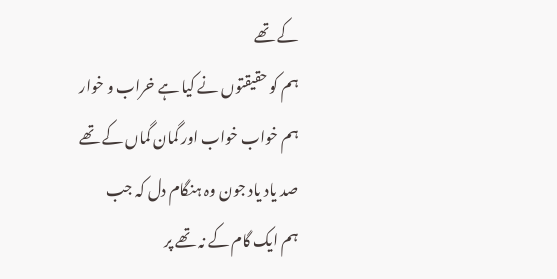کے تھے
ہم کو حقیقتوں نے کیا ہے خراب و خوار
ہم خواب خواب اور گمان گماں کے تھے
صد یاد یاد جون وہ ہنگام دل کہ جب
ہم ایک گام کے نہ تھے پر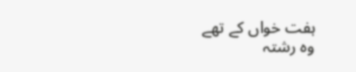ہفت خواں کے تھے
وہ رشتہ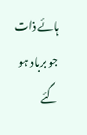ہائے ذات جو برباد ہو گئے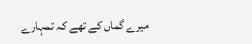میرے گماں کے تھے کہ تمہارے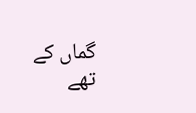گماں کے تھے